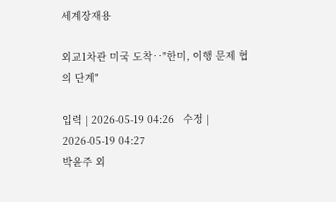세계장재용

외교1차관 미국 도착‥"한미, 이행 문제 협의 단계"

입력 | 2026-05-19 04:26   수정 | 2026-05-19 04:27
박윤주 외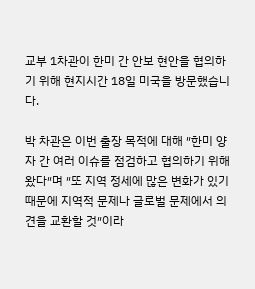교부 1차관이 한미 간 안보 현안을 협의하기 위해 현지시간 18일 미국을 방문했습니다.

박 차관은 이번 출장 목적에 대해 ″한미 양자 간 여러 이슈를 점검하고 협의하기 위해 왔다″며 ″또 지역 정세에 많은 변화가 있기 때문에 지역적 문제나 글로벌 문제에서 의견을 교환할 것″이라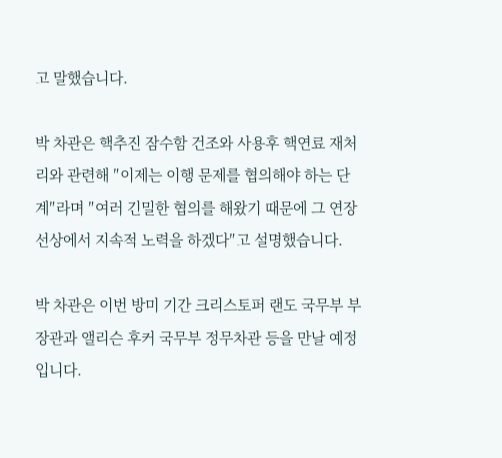고 말했습니다.

박 차관은 핵추진 잠수함 건조와 사용후 핵연료 재처리와 관련해 ″이제는 이행 문제를 협의해야 하는 단계″라며 ″여러 긴밀한 협의를 해왔기 때문에 그 연장선상에서 지속적 노력을 하겠다″고 설명했습니다.

박 차관은 이번 방미 기간 크리스토퍼 랜도 국무부 부장관과 앨리슨 후커 국무부 정무차관 등을 만날 예정입니다.